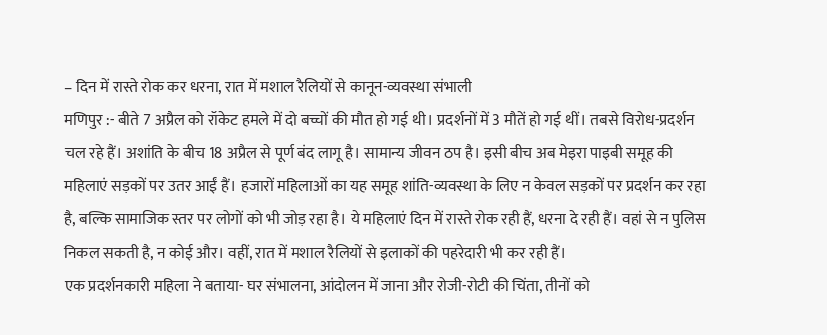– दिन में रास्ते रोक कर धरना, रात में मशाल रैलियों से कानून-व्यवस्था संभाली
मणिपुर :- बीते 7 अप्रैल को रॉकेट हमले में दो बच्चों की मौत हो गई थी। प्रदर्शनों में 3 मौतें हो गई थीं। तबसे विरोध-प्रदर्शन चल रहे हैं। अशांति के बीच 18 अप्रैल से पूर्ण बंद लागू है। सामान्य जीवन ठप है। इसी बीच अब मेइरा पाइबी समूह की महिलाएं सड़कों पर उतर आईं हैं। हजारों महिलाओं का यह समूह शांति-व्यवस्था के लिए न केवल सड़कों पर प्रदर्शन कर रहा है, बल्कि सामाजिक स्तर पर लोगों को भी जोड़ रहा है। ये महिलाएं दिन में रास्ते रोक रही हैं, धरना दे रही हैं। वहां से न पुलिस निकल सकती है, न कोई और। वहीं, रात में मशाल रैलियों से इलाकों की पहरेदारी भी कर रही हैं।
एक प्रदर्शनकारी महिला ने बताया- घर संभालना, आंदोलन में जाना और रोजी-रोटी की चिंता, तीनों को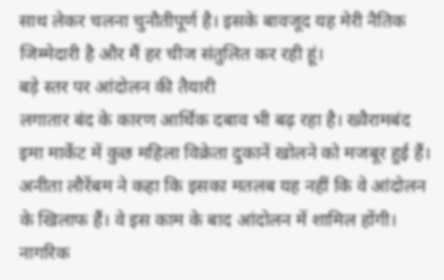साथ लेकर चलना चुनौतीपूर्ण है। इसके बावजूद यह मेरी नैतिक जिम्मेदारी है और मैं हर चीज संतुलित कर रही हूं।
बड़े स्तर पर आंदोलन की तैयारी
लगातार बंद के कारण आर्थिक दबाव भी बढ़ रहा है। ख्वैरामबंद इमा मार्केट में कुछ महिला विक्रेता दुकानें खोलने को मजबूर हुई हैं। अनीता लौरेंबम ने कहा कि इसका मतलब यह नहीं कि वे आंदोलन के खिलाफ हैं। वे इस काम के बाद आंदोलन में शामिल होंगी।
नागरिक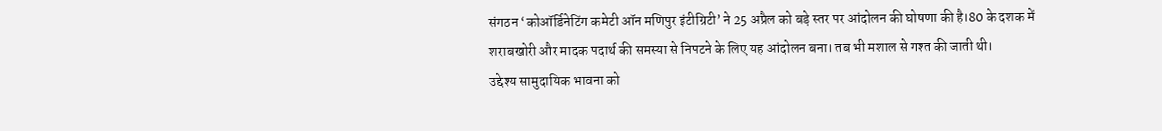संगठन ‘कोऑर्डिनेटिंग कमेटी ऑन मणिपुर इंटीग्रिटी’ ने 25 अप्रैल को बड़े स्तर पर आंदोलन की घोषणा की है।80 के दशक में शराबखोरी और मादक पदार्थ की समस्या से निपटने के लिए यह आंदोलन बना। तब भी मशाल से गश्त की जाती थी।
उद्देश्य सामुदायिक भावना को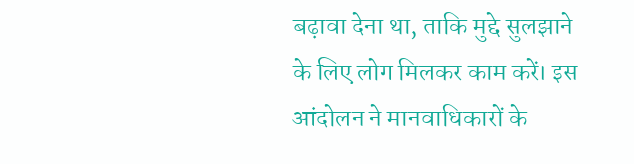बढ़ावा देना था, ताकि मुद्दे सुलझाने के लिए लोग मिलकर काम करें। इस आंदोलन ने मानवाधिकारों के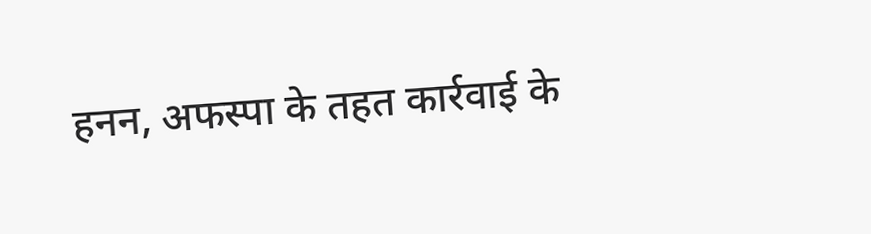हनन, अफस्पा के तहत कार्रवाई के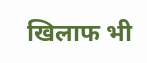खिलाफ भी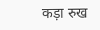कड़ा रुख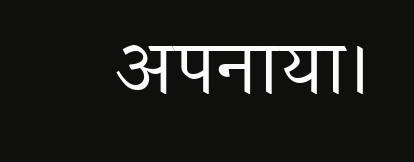अपनाया।